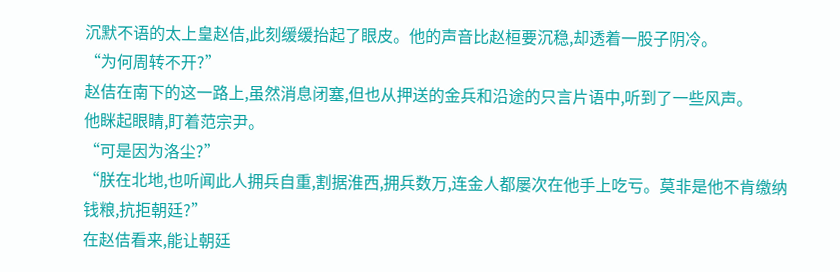沉默不语的太上皇赵佶,此刻缓缓抬起了眼皮。他的声音比赵桓要沉稳,却透着一股子阴冷。
“为何周转不开?”
赵佶在南下的这一路上,虽然消息闭塞,但也从押送的金兵和沿途的只言片语中,听到了一些风声。
他眯起眼睛,盯着范宗尹。
“可是因为洛尘?”
“朕在北地,也听闻此人拥兵自重,割据淮西,拥兵数万,连金人都屡次在他手上吃亏。莫非是他不肯缴纳钱粮,抗拒朝廷?”
在赵佶看来,能让朝廷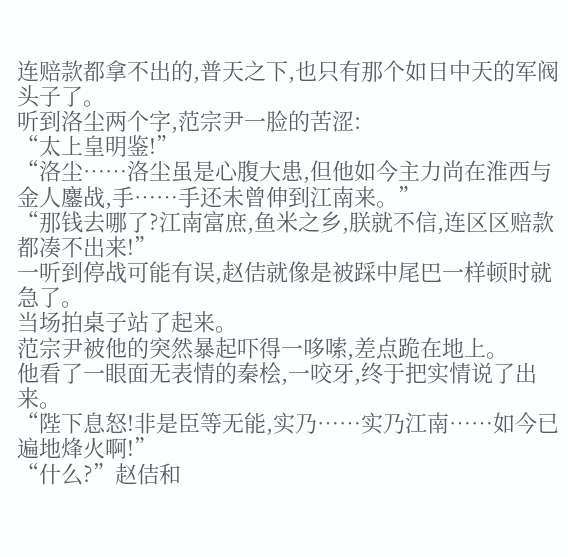连赔款都拿不出的,普天之下,也只有那个如日中天的军阀头子了。
听到洛尘两个字,范宗尹一脸的苦涩:
“太上皇明鉴!”
“洛尘……洛尘虽是心腹大患,但他如今主力尚在淮西与金人鏖战,手……手还未曾伸到江南来。”
“那钱去哪了?江南富庶,鱼米之乡,朕就不信,连区区赔款都凑不出来!”
一听到停战可能有误,赵佶就像是被踩中尾巴一样顿时就急了。
当场拍桌子站了起来。
范宗尹被他的突然暴起吓得一哆嗦,差点跪在地上。
他看了一眼面无表情的秦桧,一咬牙,终于把实情说了出来。
“陛下息怒!非是臣等无能,实乃……实乃江南……如今已遍地烽火啊!”
“什么?”赵佶和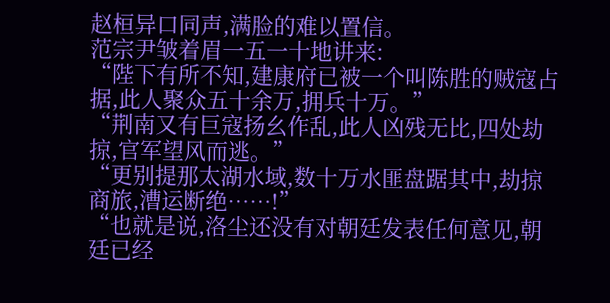赵桓异口同声,满脸的难以置信。
范宗尹皱着眉一五一十地讲来:
“陛下有所不知,建康府已被一个叫陈胜的贼寇占据,此人聚众五十余万,拥兵十万。”
“荆南又有巨寇扬幺作乱,此人凶残无比,四处劫掠,官军望风而逃。”
“更别提那太湖水域,数十万水匪盘踞其中,劫掠商旅,漕运断绝……!”
“也就是说,洛尘还没有对朝廷发表任何意见,朝廷已经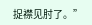捉襟见肘了。”